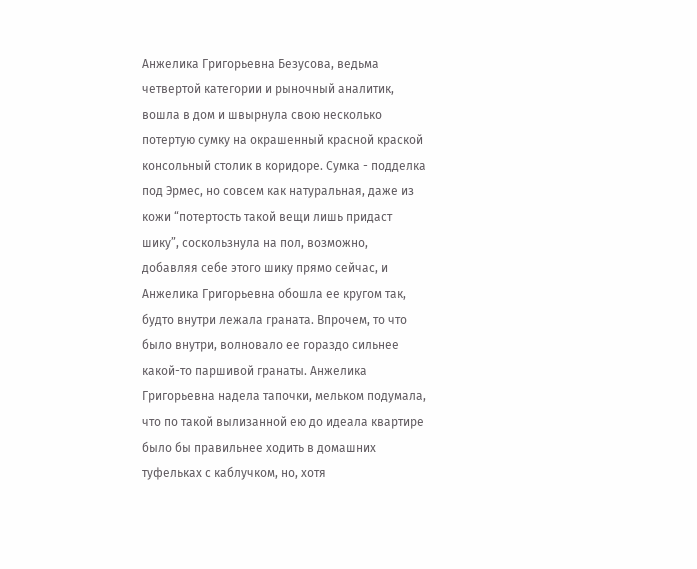Анжелика Григорьевна Безусова, ведьма четвертой категории и рыночный аналитик, вошла в дом и швырнула свою несколько потертую сумку на окрашенный красной краской консольный столик в коридоре. Сумка - подделка под Эрмес, но совсем как натуральная, даже из кожи “потертость такой вещи лишь придаст шику”, соскользнула на пол, возможно, добавляя себе этого шику прямо сейчас, и Анжелика Григорьевна обошла ее кругом так, будто внутри лежала граната. Впрочем, то что было внутри, волновало ее гораздо сильнее какой-то паршивой гранаты. Анжелика Григорьевна надела тапочки, мельком подумала, что по такой вылизанной ею до идеала квартире было бы правильнее ходить в домашних туфельках с каблучком, но, хотя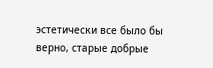эстетически все было бы верно, старые добрые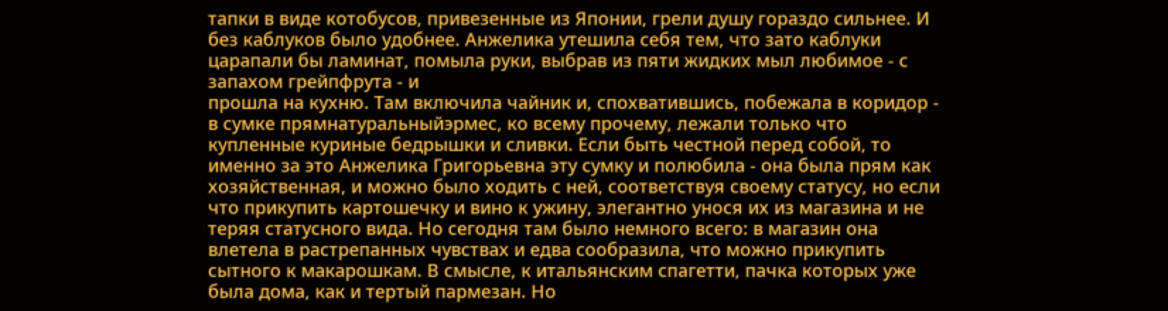тапки в виде котобусов, привезенные из Японии, грели душу гораздо сильнее. И без каблуков было удобнее. Анжелика утешила себя тем, что зато каблуки царапали бы ламинат, помыла руки, выбрав из пяти жидких мыл любимое - с запахом грейпфрута - и
прошла на кухню. Там включила чайник и, спохватившись, побежала в коридор - в сумке прямнатуральныйэрмес, ко всему прочему, лежали только что купленные куриные бедрышки и сливки. Если быть честной перед собой, то именно за это Анжелика Григорьевна эту сумку и полюбила - она была прям как хозяйственная, и можно было ходить с ней, соответствуя своему статусу, но если что прикупить картошечку и вино к ужину, элегантно унося их из магазина и не теряя статусного вида. Но сегодня там было немного всего: в магазин она влетела в растрепанных чувствах и едва сообразила, что можно прикупить сытного к макарошкам. В смысле, к итальянским спагетти, пачка которых уже была дома, как и тертый пармезан. Но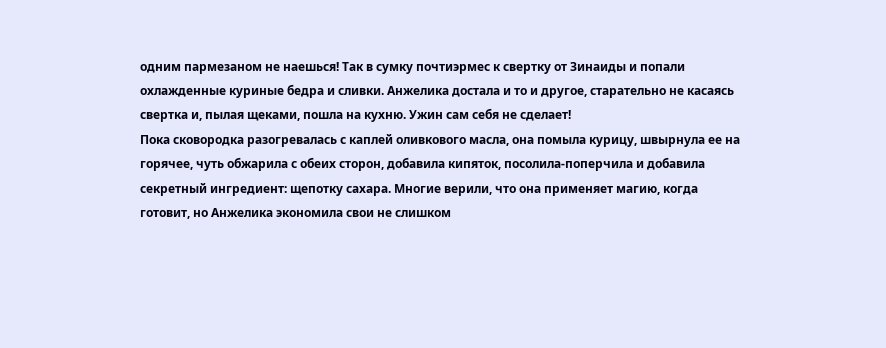одним пармезаном не наешься! Так в сумку почтиэрмес к свертку от Зинаиды и попали охлажденные куриные бедра и сливки. Анжелика достала и то и другое, старательно не касаясь свертка и, пылая щеками, пошла на кухню. Ужин сам себя не сделает!
Пока сковородка разогревалась с каплей оливкового масла, она помыла курицу, швырнула ее на горячее, чуть обжарила с обеих сторон, добавила кипяток, посолила-поперчила и добавила секретный ингредиент: щепотку сахара. Многие верили, что она применяет магию, когда готовит, но Анжелика экономила свои не слишком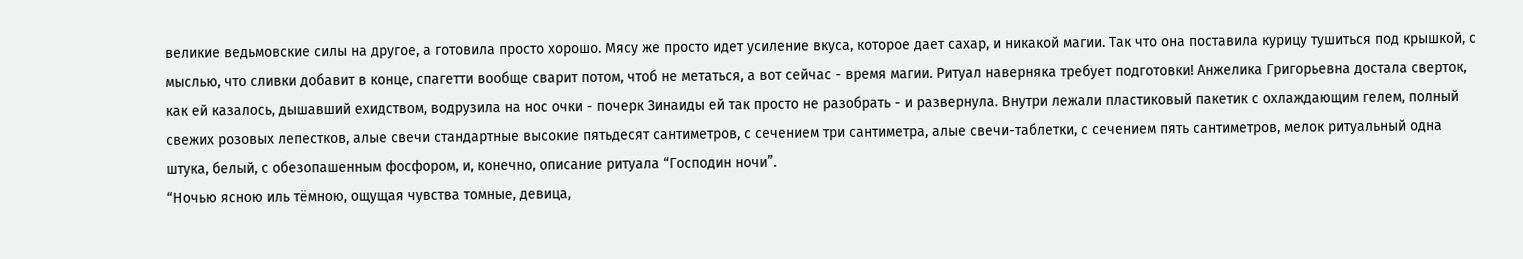великие ведьмовские силы на другое, а готовила просто хорошо. Мясу же просто идет усиление вкуса, которое дает сахар, и никакой магии. Так что она поставила курицу тушиться под крышкой, с мыслью, что сливки добавит в конце, спагетти вообще сварит потом, чтоб не метаться, а вот сейчас - время магии. Ритуал наверняка требует подготовки! Анжелика Григорьевна достала сверток, как ей казалось, дышавший ехидством, водрузила на нос очки - почерк Зинаиды ей так просто не разобрать - и развернула. Внутри лежали пластиковый пакетик с охлаждающим гелем, полный свежих розовых лепестков, алые свечи стандартные высокие пятьдесят сантиметров, с сечением три сантиметра, алые свечи-таблетки, с сечением пять сантиметров, мелок ритуальный одна штука, белый, с обезопашенным фосфором, и, конечно, описание ритуала “Господин ночи”.
“Ночью ясною иль тёмною, ощущая чувства томные, девица,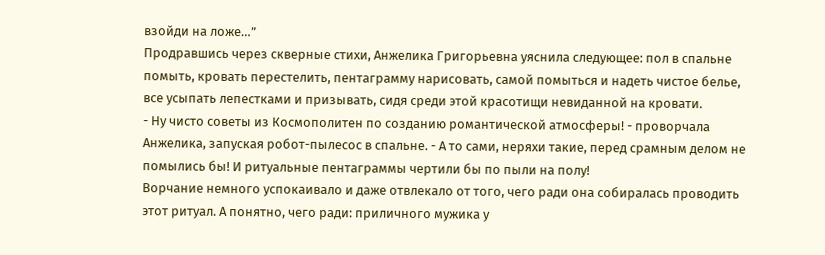взойди на ложе…”
Продравшись через скверные стихи, Анжелика Григорьевна уяснила следующее: пол в спальне помыть, кровать перестелить, пентаграмму нарисовать, самой помыться и надеть чистое белье, все усыпать лепестками и призывать, сидя среди этой красотищи невиданной на кровати.
- Ну чисто советы из Космополитен по созданию романтической атмосферы! - проворчала Анжелика, запуская робот-пылесос в спальне. - А то сами, неряхи такие, перед срамным делом не помылись бы! И ритуальные пентаграммы чертили бы по пыли на полу!
Ворчание немного успокаивало и даже отвлекало от того, чего ради она собиралась проводить этот ритуал. А понятно, чего ради: приличного мужика у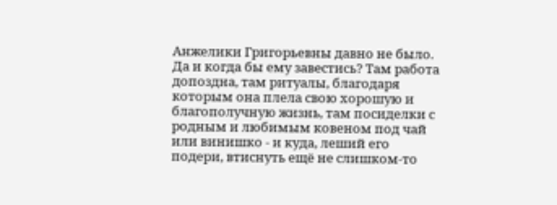Анжелики Григорьевны давно не было. Да и когда бы ему завестись? Там работа допоздна, там ритуалы, благодаря которым она плела свою хорошую и благополучную жизнь, там посиделки с родным и любимым ковеном под чай или винишко - и куда, леший его подери, втиснуть ещё не слишком-то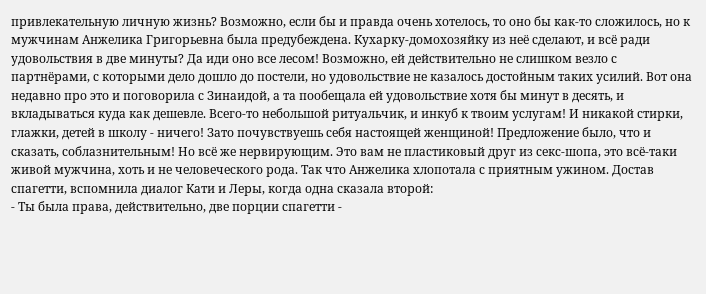привлекательную личную жизнь? Возможно, если бы и правда очень хотелось, то оно бы как-то сложилось, но к мужчинам Анжелика Григорьевна была предубеждена. Кухарку-домохозяйку из неё сделают, и всё ради удовольствия в две минуты? Да иди оно все лесом! Возможно, ей действительно не слишком везло с партнёрами, с которыми дело дошло до постели, но удовольствие не казалось достойным таких усилий. Вот она недавно про это и поговорила с Зинаидой, а та пообещала ей удовольствие хотя бы минут в десять, и вкладываться куда как дешевле. Всего-то небольшой ритуальчик, и инкуб к твоим услугам! И никакой стирки, глажки, детей в школу - ничего! Зато почувствуешь себя настоящей женщиной! Предложение было, что и сказать, соблазнительным! Но всё же нервирующим. Это вам не пластиковый друг из секс-шопа, это всё-таки живой мужчина, хоть и не человеческого рода. Так что Анжелика хлопотала с приятным ужином. Достав спагетти, вспомнила диалог Кати и Леры, когда одна сказала второй:
- Ты была права, действительно, две порции спагетти -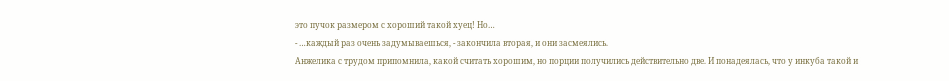это пучок размером с хороший такой хуец! Но…
- …каждый раз очень задумываешься, - закончила вторая, и они засмеялись.
Анжелика с трудом припомнила, какой считать хорошим, но порции получились действительно две. И понадеялась, что у инкуба такой и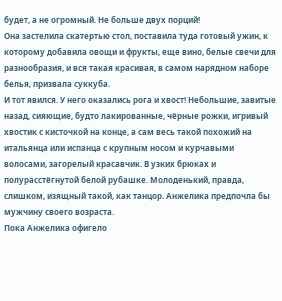будет, а не огромный. Не больше двух порций!
Она застелила скатертью стол, поставила туда готовый ужин, к которому добавила овощи и фрукты, еще вино, белые свечи для разнообразия, и вся такая красивая, в самом нарядном наборе белья, призвала суккуба.
И тот явился. У него оказались рога и хвост! Небольшие, завитые назад, сияющие, будто лакированные, чёрные рожки, игривый хвостик с кисточкой на конце, а сам весь такой похожий на итальянца или испанца с крупным носом и курчавыми волосами, загорелый красавчик. В узких брюках и полурасстёгнутой белой рубашке. Молоденький, правда, слишком, изящный такой, как танцор. Анжелика предпочла бы мужчину своего возраста.
Пока Анжелика офигело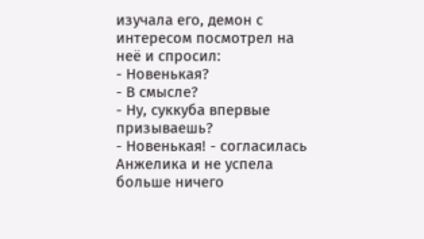изучала его, демон с интересом посмотрел на неё и спросил:
- Новенькая?
- В смысле?
- Ну, суккуба впервые призываешь?
- Новенькая! - согласилась Анжелика и не успела больше ничего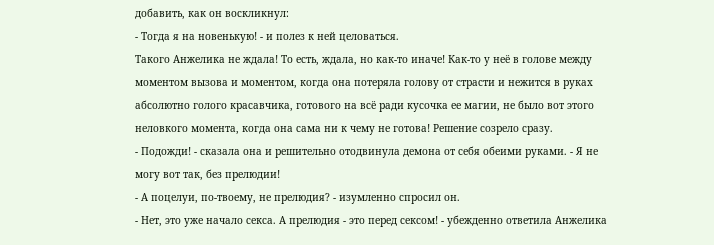добавить, как он воскликнул:
- Тогда я на новенькую! - и полез к ней целоваться.
Такого Анжелика не ждала! То есть, ждала, но как-то иначе! Как-то у неё в голове между моментом вызова и моментом, когда она потеряла голову от страсти и нежится в руках абсолютно голого красавчика, готового на всё ради кусочка ее магии, не было вот этого неловкого момента, когда она сама ни к чему не готова! Решение созрело сразу.
- Подожди! - сказала она и решительно отодвинула демона от себя обеими руками. - Я не могу вот так, без прелюдии!
- А поцелуи, по-твоему, не прелюдия? - изумленно спросил он.
- Нет, это уже начало секса. А прелюдия - это перед сексом! - убежденно ответила Анжелика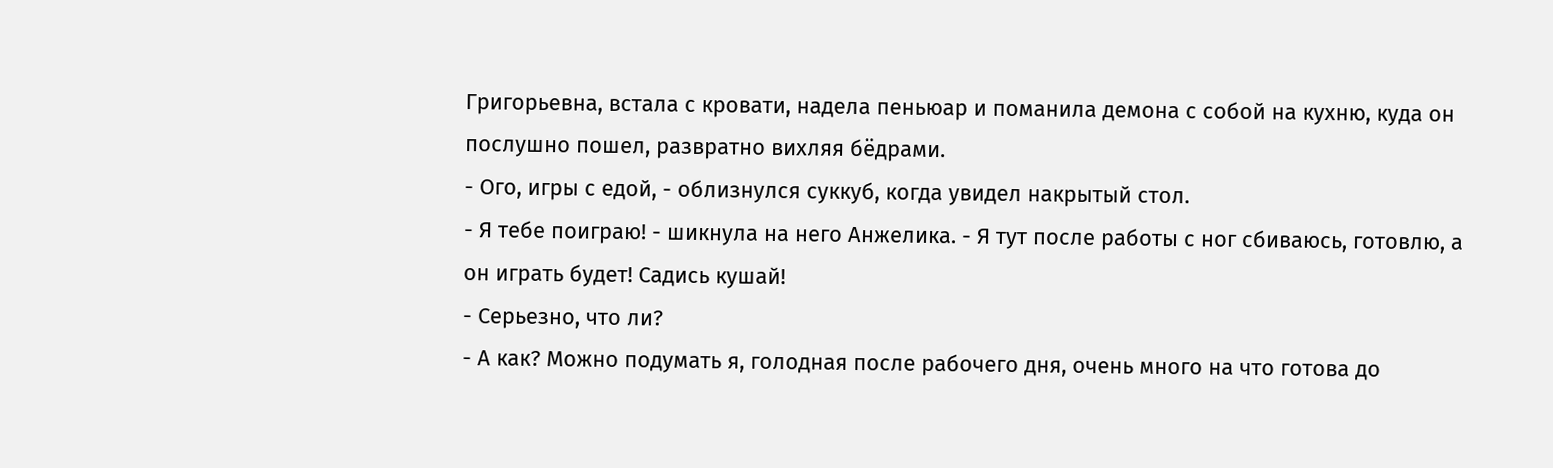Григорьевна, встала с кровати, надела пеньюар и поманила демона с собой на кухню, куда он послушно пошел, развратно вихляя бёдрами.
- Ого, игры с едой, - облизнулся суккуб, когда увидел накрытый стол.
- Я тебе поиграю! - шикнула на него Анжелика. - Я тут после работы с ног сбиваюсь, готовлю, а он играть будет! Садись кушай!
- Серьезно, что ли?
- А как? Можно подумать я, голодная после рабочего дня, очень много на что готова до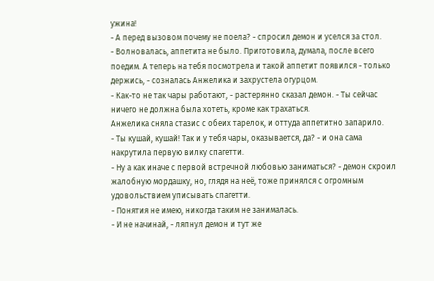ужина!
- А перед вызовом почему не поела? - спросил демон и уселся за стол.
- Волновалась, аппетита не было. Приготовила, думала, после всего поедим. А теперь на тебя посмотрела и такой аппетит появился - только держись, - созналась Анжелика и захрустела огурцом.
- Как-то не так чары работают, - растерянно сказал демон. - Ты сейчас ничего не должна была хотеть, кроме как трахаться.
Анжелика сняла стазис с обеих тарелок, и оттуда аппетитно запарило.
- Ты кушай, кушай! Так и у тебя чары, оказывается, да? - и она сама накрутила первую вилку спагетти.
- Ну а как иначе с первой встречной любовью заниматься? - демон скроил жалобную мордашку, но, глядя на неё, тоже принялся с огромным удовольствием уписывать спагетти.
- Понятия не имею, никогда таким не занималась.
- И не начинай, - ляпнул демон и тут же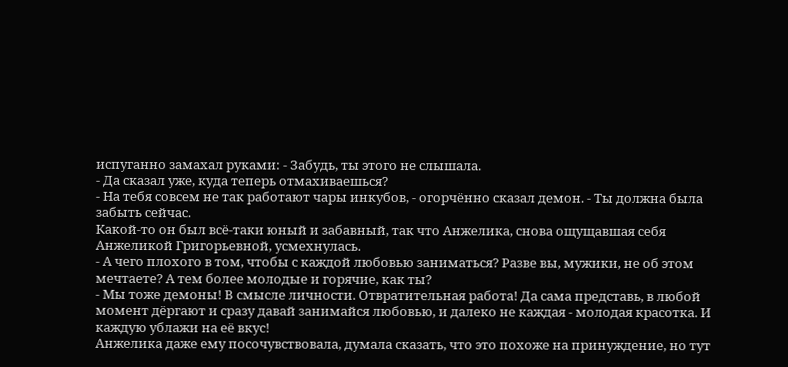испуганно замахал руками: - Забудь, ты этого не слышала.
- Да сказал уже, куда теперь отмахиваешься?
- На тебя совсем не так работают чары инкубов, - огорчённо сказал демон. - Ты должна была забыть сейчас.
Какой-то он был всё-таки юный и забавный, так что Анжелика, снова ощущавшая себя Анжеликой Григорьевной, усмехнулась.
- А чего плохого в том, чтобы с каждой любовью заниматься? Разве вы, мужики, не об этом мечтаете? А тем более молодые и горячие, как ты?
- Мы тоже демоны! В смысле личности. Отвратительная работа! Да сама представь, в любой момент дёргают и сразу давай занимайся любовью, и далеко не каждая - молодая красотка. И каждую ублажи на её вкус!
Анжелика даже ему посочувствовала, думала сказать, что это похоже на принуждение, но тут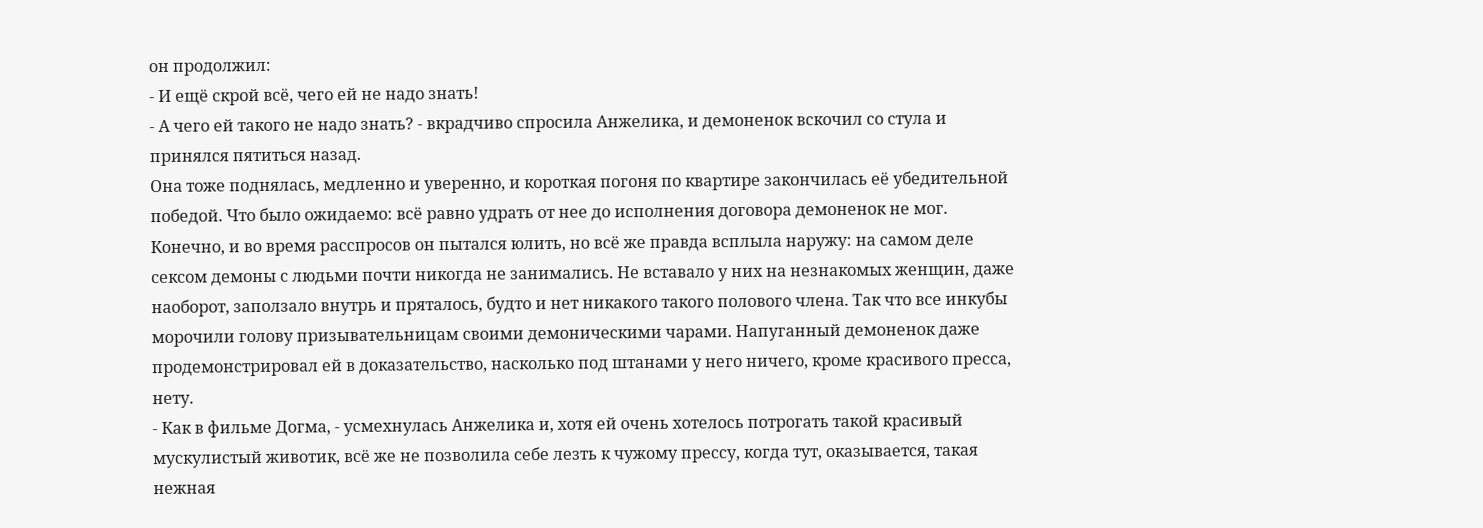он продолжил:
- И ещё скрой всё, чего ей не надо знать!
- А чего ей такого не надо знать? - вкрадчиво спросила Анжелика, и демоненок вскочил со стула и принялся пятиться назад.
Она тоже поднялась, медленно и уверенно, и короткая погоня по квартире закончилась её убедительной победой. Что было ожидаемо: всё равно удрать от нее до исполнения договора демоненок не мог. Конечно, и во время расспросов он пытался юлить, но всё же правда всплыла наружу: на самом деле сексом демоны с людьми почти никогда не занимались. Не вставало у них на незнакомых женщин, даже наоборот, заползало внутрь и пряталось, будто и нет никакого такого полового члена. Так что все инкубы морочили голову призывательницам своими демоническими чарами. Напуганный демоненок даже продемонстрировал ей в доказательство, насколько под штанами у него ничего, кроме красивого пресса, нету.
- Как в фильме Догма, - усмехнулась Анжелика и, хотя ей очень хотелось потрогать такой красивый мускулистый животик, всё же не позволила себе лезть к чужому прессу, когда тут, оказывается, такая нежная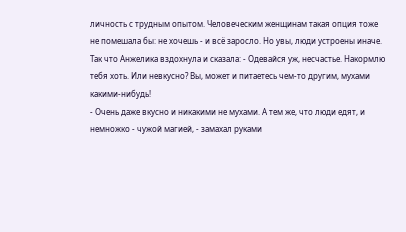личность с трудным опытом. Человеческим женщинам такая опция тоже не помешала бы: не хочешь - и всё заросло. Но увы, люди устроены иначе. Так что Анжелика вздохнула и сказала: - Одевайся уж, несчастье. Накормлю тебя хоть. Или невкусно? Вы, может и питаетесь чем-то другим, мухами какими-нибудь!
- Очень даже вкусно и никакими не мухами. А тем же, что люди едят, и немножко - чужой магией, - замахал руками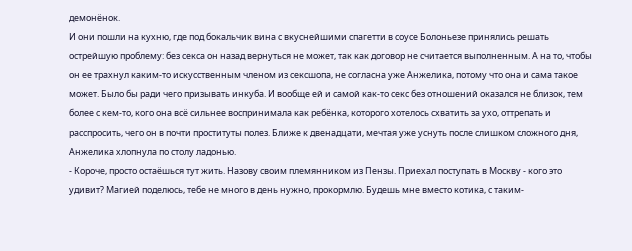демонёнок.
И они пошли на кухню, где под бокальчик вина с вкуснейшими спагетти в соусе Болоньезе принялись решать острейшую проблему: без секса он назад вернуться не может, так как договор не считается выполненным. А на то, чтобы он ее трахнул каким-то искусственным членом из сексшопа, не согласна уже Анжелика, потому что она и сама такое может. Было бы ради чего призывать инкуба. И вообще ей и самой как-то секс без отношений оказался не близок, тем более с кем-то, кого она всё сильнее воспринимала как ребёнка, которого хотелось схватить за ухо, оттрепать и расспросить, чего он в почти проституты полез. Ближе к двенадцати, мечтая уже уснуть после слишком сложного дня, Анжелика хлопнула по столу ладонью.
- Короче, просто остаёшься тут жить. Назову своим племянником из Пензы. Приехал поступать в Москву - кого это удивит? Магией поделюсь, тебе не много в день нужно, прокормлю. Будешь мне вместо котика, с таким-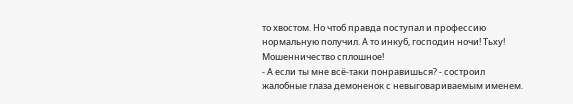то хвостом. Но чтоб правда поступал и профессию нормальную получил. А то инкуб, господин ночи! Тьху! Мошенничество сплошное!
- А если ты мне всё-таки понравишься? - состроил жалобные глаза демоненок с невыговариваемым именем.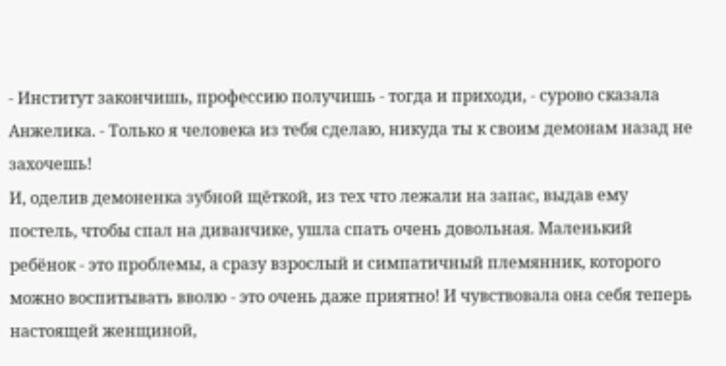- Институт закончишь, профессию получишь - тогда и приходи, - сурово сказала Анжелика. - Только я человека из тебя сделаю, никуда ты к своим демонам назад не захочешь!
И, оделив демоненка зубной щёткой, из тех что лежали на запас, выдав ему постель, чтобы спал на диванчике, ушла спать очень довольная. Маленький ребёнок - это проблемы, а сразу взрослый и симпатичный племянник, которого можно воспитывать вволю - это очень даже приятно! И чувствовала она себя теперь настоящей женщиной,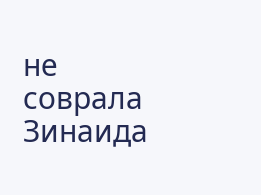не соврала Зинаида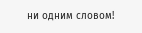ни одним словом!